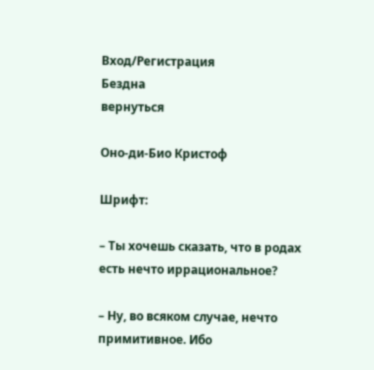Вход/Регистрация
Бездна
вернуться

Оно-ди-Био Кристоф

Шрифт:

– Ты хочешь сказать, что в родах есть нечто иррациональное?

– Ну, во всяком случае, нечто примитивное. Ибо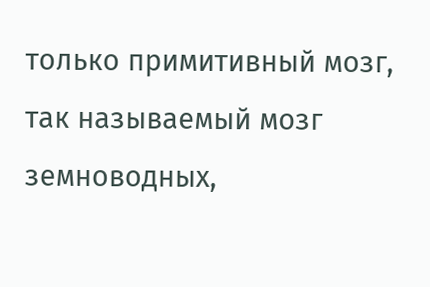только примитивный мозг, так называемый мозг земноводных,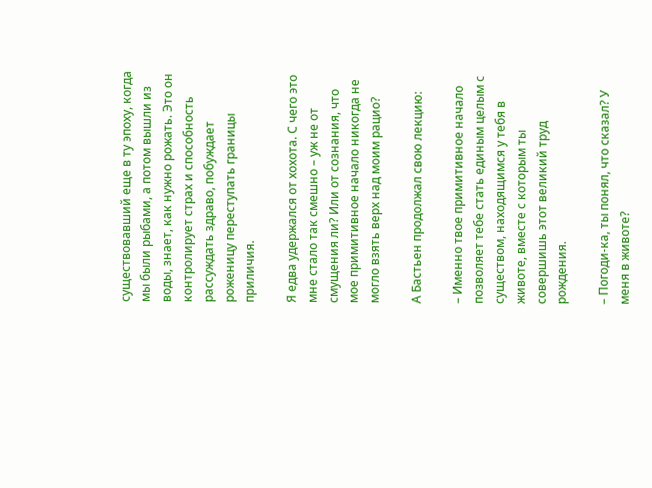существовавший еще в ту эпоху, когда мы были рыбами, а потом вышли из воды, знает, как нужно рожать. Это он контролирует страх и способность рассуждать здраво, побуждает роженицу переступать границы приличия.

Я едва удержался от хохота. С чего это мне стало так смешно – уж не от смущения ли? Или от сознания, что мое примитивное начало никогда не могло взять верх над моим рацио?

А Бастьен продолжал свою лекцию:

– Именно твое примитивное начало позволяет тебе стать единым целым с существом, находящимся у тебя в животе, вместе с которым ты совершишь этот великий труд рождения.

– Погоди-ка, ты понял, что сказал? У меня в животе?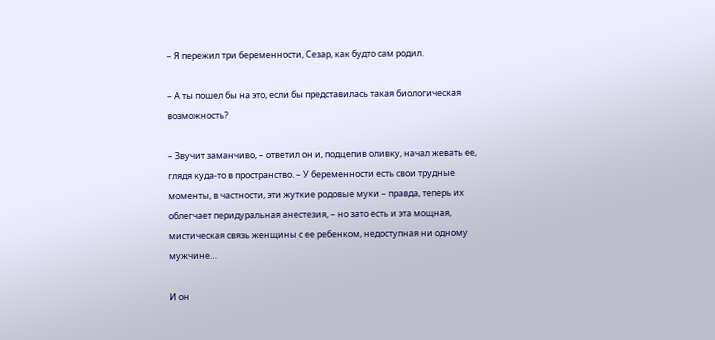– Я пережил три беременности, Сезар, как будто сам родил.

– А ты пошел бы на это, если бы представилась такая биологическая возможность?

– Звучит заманчиво, – ответил он и, подцепив оливку, начал жевать ее, глядя куда-то в пространство. – У беременности есть свои трудные моменты, в частности, эти жуткие родовые муки – правда, теперь их облегчает перидуральная анестезия, – но зато есть и эта мощная, мистическая связь женщины с ее ребенком, недоступная ни одному мужчине…

И он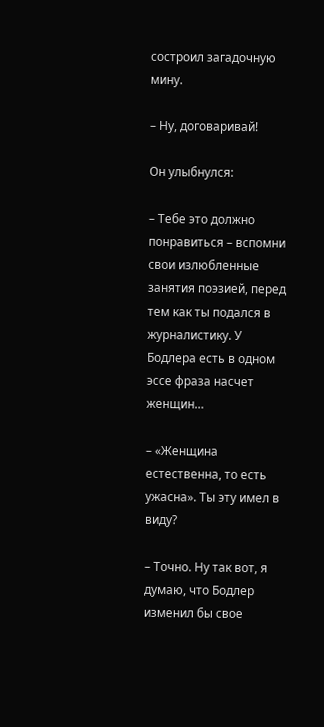состроил загадочную мину.

– Ну, договаривай!

Он улыбнулся:

– Тебе это должно понравиться – вспомни свои излюбленные занятия поэзией, перед тем как ты подался в журналистику. У Бодлера есть в одном эссе фраза насчет женщин…

– «Женщина естественна, то есть ужасна». Ты эту имел в виду?

– Точно. Ну так вот, я думаю, что Бодлер изменил бы свое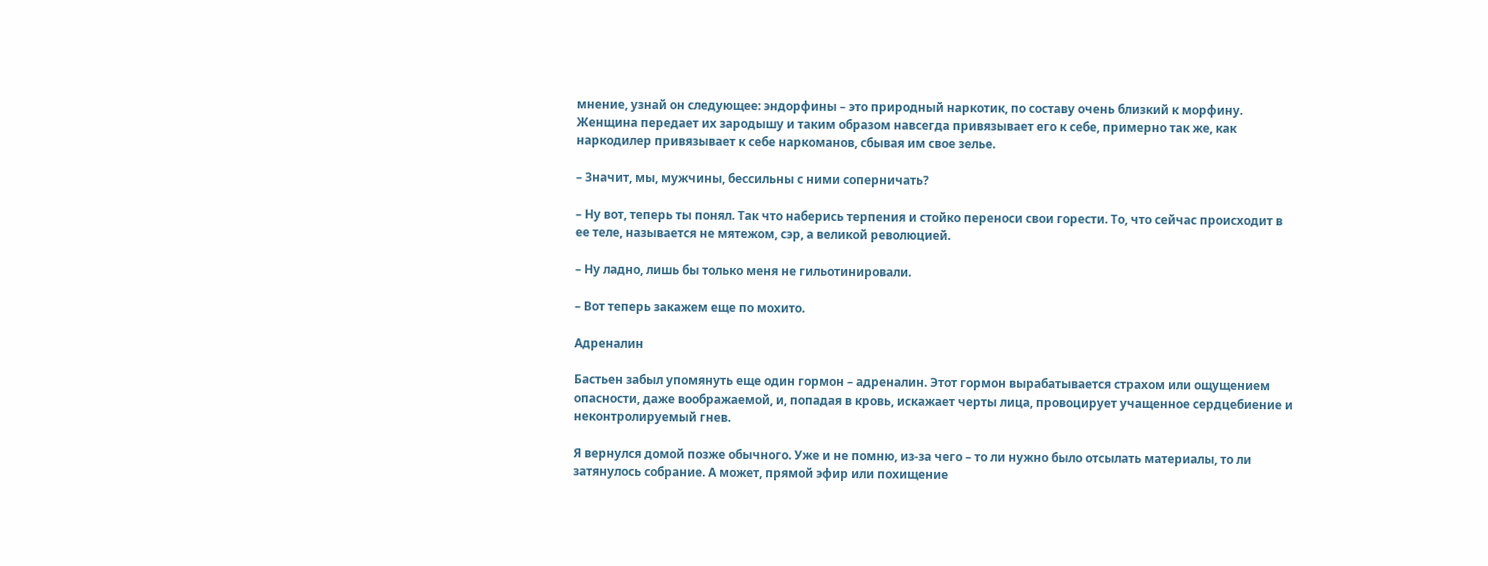мнение, узнай он следующее: эндорфины – это природный наркотик, по составу очень близкий к морфину. Женщина передает их зародышу и таким образом навсегда привязывает его к себе, примерно так же, как наркодилер привязывает к себе наркоманов, сбывая им свое зелье.

– Значит, мы, мужчины, бессильны с ними соперничать?

– Ну вот, теперь ты понял. Так что наберись терпения и стойко переноси свои горести. То, что сейчас происходит в ее теле, называется не мятежом, сэр, а великой революцией.

– Ну ладно, лишь бы только меня не гильотинировали.

– Вот теперь закажем еще по мохито.

Адреналин

Бастьен забыл упомянуть еще один гормон – адреналин. Этот гормон вырабатывается страхом или ощущением опасности, даже воображаемой, и, попадая в кровь, искажает черты лица, провоцирует учащенное сердцебиение и неконтролируемый гнев.

Я вернулся домой позже обычного. Уже и не помню, из-за чего – то ли нужно было отсылать материалы, то ли затянулось собрание. А может, прямой эфир или похищение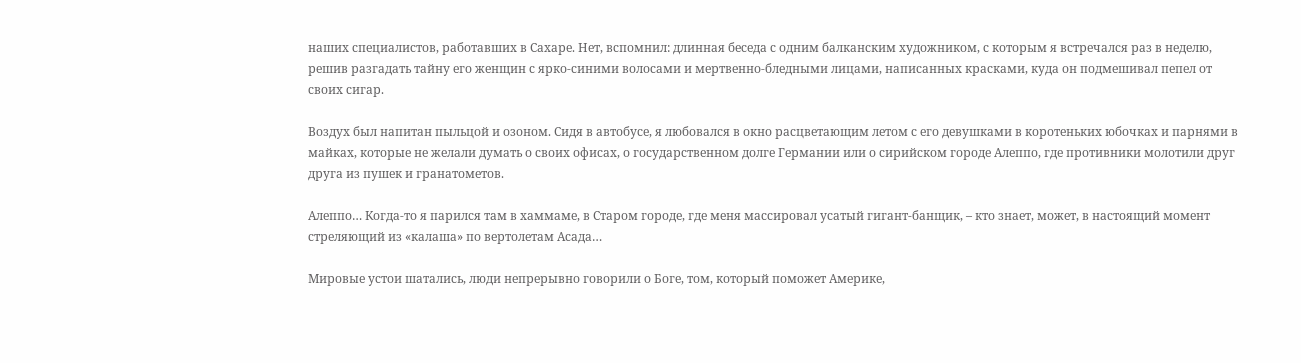наших специалистов, работавших в Сахаре. Нет, вспомнил: длинная беседа с одним балканским художником, с которым я встречался раз в неделю, решив разгадать тайну его женщин с ярко-синими волосами и мертвенно-бледными лицами, написанных красками, куда он подмешивал пепел от своих сигар.

Воздух был напитан пыльцой и озоном. Сидя в автобусе, я любовался в окно расцветающим летом с его девушками в коротеньких юбочках и парнями в майках, которые не желали думать о своих офисах, о государственном долге Германии или о сирийском городе Алеппо, где противники молотили друг друга из пушек и гранатометов.

Алеппо… Когда-то я парился там в хаммаме, в Старом городе, где меня массировал усатый гигант-банщик, – кто знает, может, в настоящий момент стреляющий из «калаша» по вертолетам Асада…

Мировые устои шатались, люди непрерывно говорили о Боге, том, который поможет Америке,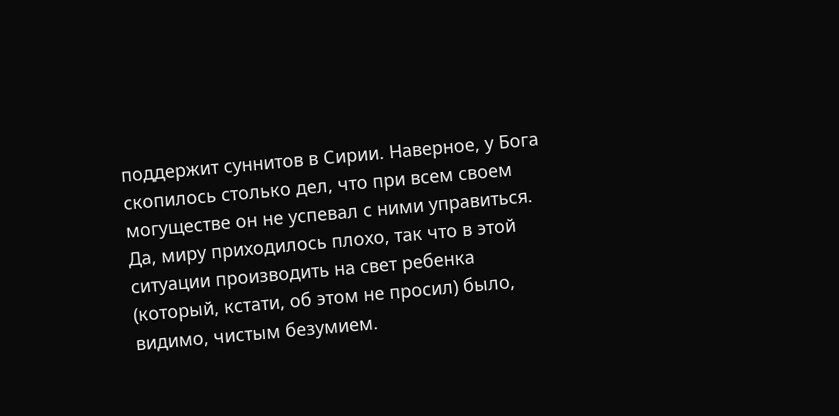поддержит суннитов в Сирии. Наверное, у Бога скопилось столько дел, что при всем своем могуществе он не успевал с ними управиться. Да, миру приходилось плохо, так что в этой ситуации производить на свет ребенка (который, кстати, об этом не просил) было, видимо, чистым безумием.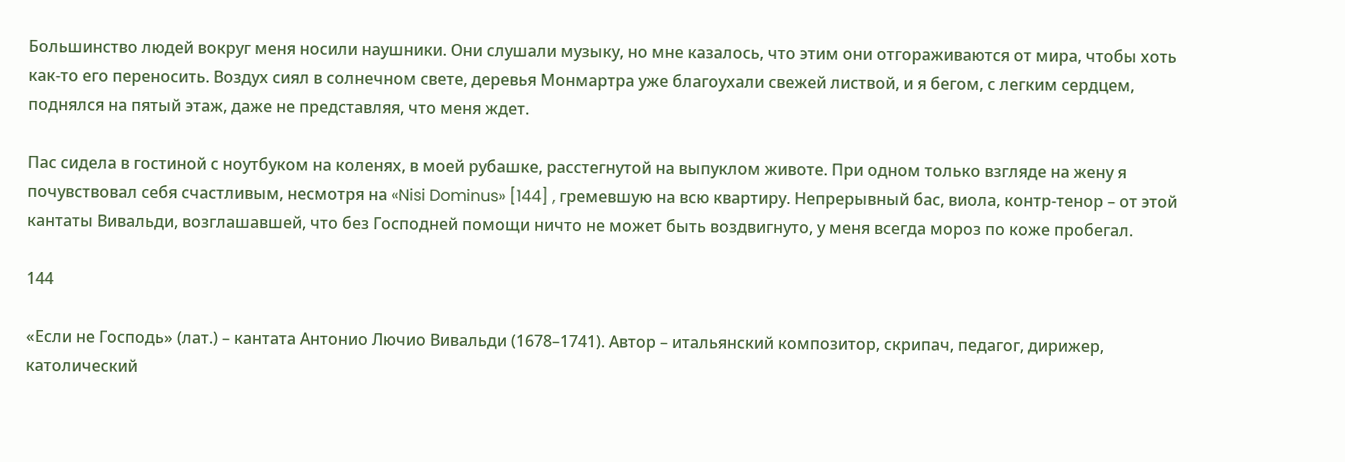Большинство людей вокруг меня носили наушники. Они слушали музыку, но мне казалось, что этим они отгораживаются от мира, чтобы хоть как-то его переносить. Воздух сиял в солнечном свете, деревья Монмартра уже благоухали свежей листвой, и я бегом, с легким сердцем, поднялся на пятый этаж, даже не представляя, что меня ждет.

Пас сидела в гостиной с ноутбуком на коленях, в моей рубашке, расстегнутой на выпуклом животе. При одном только взгляде на жену я почувствовал себя счастливым, несмотря на «Nisi Dominus» [144] , гремевшую на всю квартиру. Непрерывный бас, виола, контр-тенор – от этой кантаты Вивальди, возглашавшей, что без Господней помощи ничто не может быть воздвигнуто, у меня всегда мороз по коже пробегал.

144

«Если не Господь» (лат.) – кантата Антонио Лючио Вивальди (1678–1741). Автор – итальянский композитор, скрипач, педагог, дирижер, католический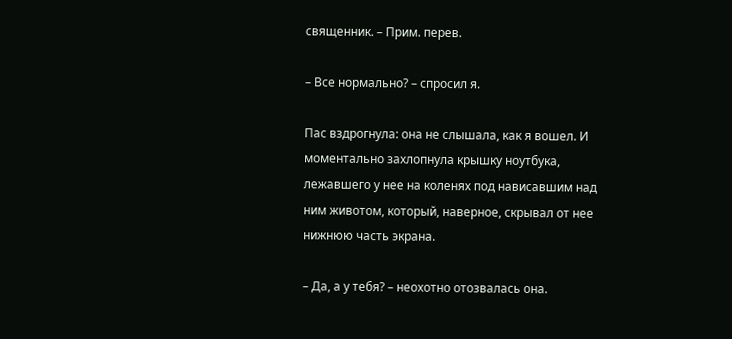священник. – Прим. перев.

– Все нормально? – спросил я.

Пас вздрогнула: она не слышала, как я вошел. И моментально захлопнула крышку ноутбука, лежавшего у нее на коленях под нависавшим над ним животом, который, наверное, скрывал от нее нижнюю часть экрана.

– Да, а у тебя? – неохотно отозвалась она.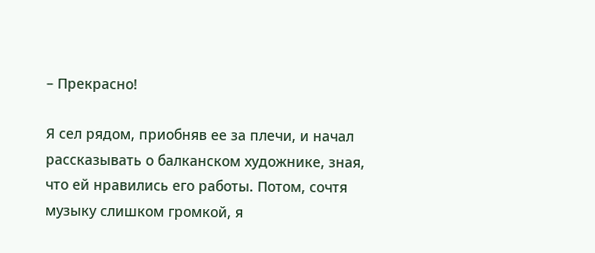– Прекрасно!

Я сел рядом, приобняв ее за плечи, и начал рассказывать о балканском художнике, зная, что ей нравились его работы. Потом, сочтя музыку слишком громкой, я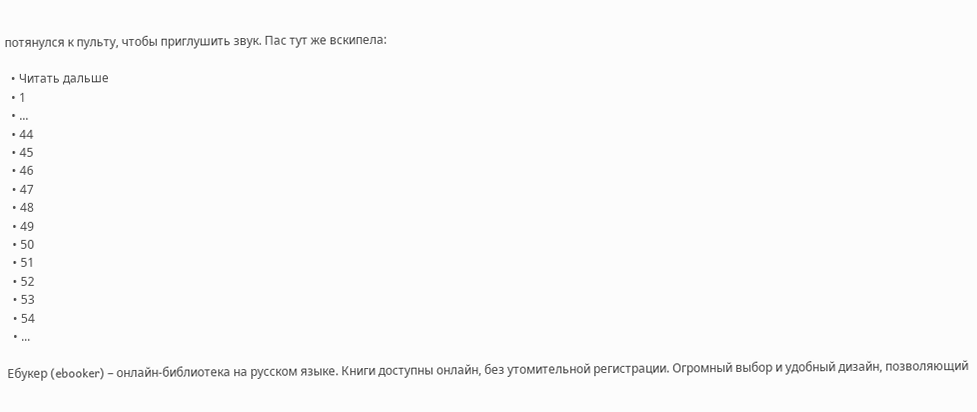потянулся к пульту, чтобы приглушить звук. Пас тут же вскипела:

  • Читать дальше
  • 1
  • ...
  • 44
  • 45
  • 46
  • 47
  • 48
  • 49
  • 50
  • 51
  • 52
  • 53
  • 54
  • ...

Ебукер (ebooker) – онлайн-библиотека на русском языке. Книги доступны онлайн, без утомительной регистрации. Огромный выбор и удобный дизайн, позволяющий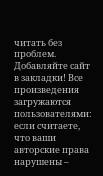читать без проблем. Добавляйте сайт в закладки! Все произведения загружаются пользователями: если считаете, что ваши авторские права нарушены –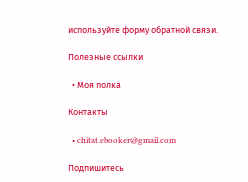используйте форму обратной связи.

Полезные ссылки

  • Моя полка

Контакты

  • chitat.ebooker@gmail.com

Подпишитесь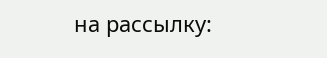на рассылку: